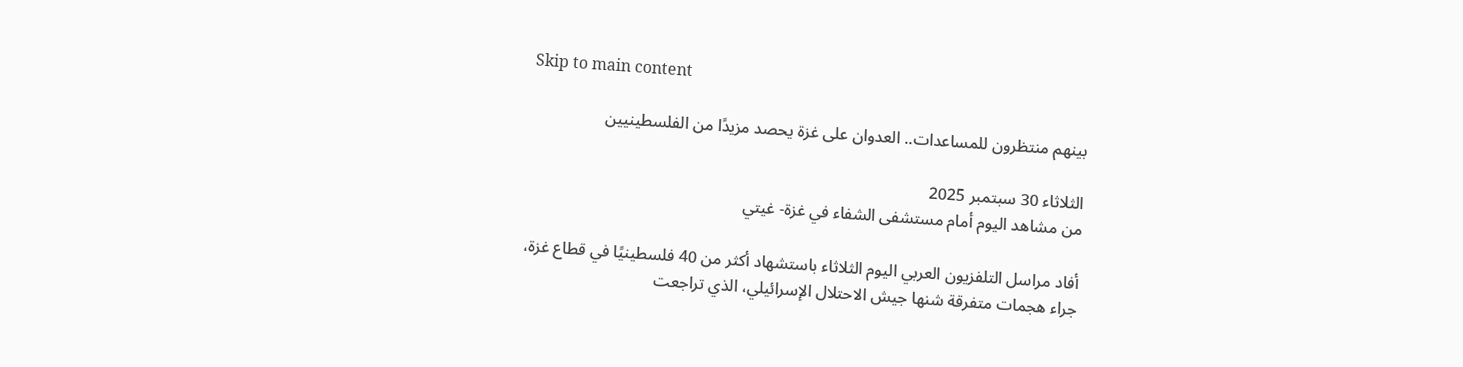Skip to main content

بينهم منتظرون للمساعدات.. العدوان على غزة يحصد مزيدًا من الفلسطينيين

الثلاثاء 30 سبتمبر 2025
من مشاهد اليوم أمام مستشفى الشفاء في غزة- غيتي

أفاد مراسل التلفزيون العربي اليوم الثلاثاء باستشهاد أكثر من 40 فلسطينيًا في قطاع غزة، جراء هجمات متفرقة شنها جيش الاحتلال الإسرائيلي، الذي تراجعت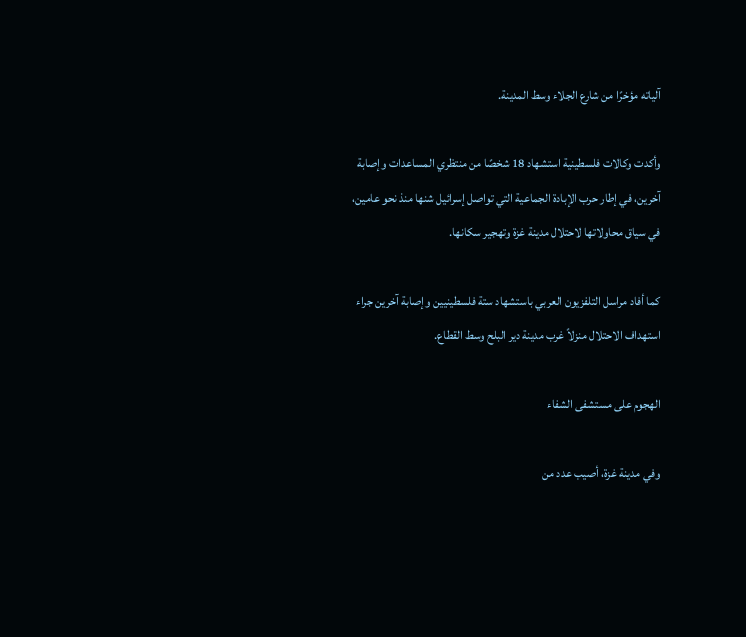آلياته مؤخرًا من شارع الجلاء وسط المدينة.

وأكدت وكالات فلسطينية استشهاد 18 شخصًا من منتظري المساعدات وإصابة آخرين، في إطار حرب الإبادة الجماعية التي تواصل إسرائيل شنها منذ نحو عامين، في سياق محاولاتها لاحتلال مدينة غزة وتهجير سكانها.

كما أفاد مراسل التلفزيون العربي باستشهاد ستة فلسطينيين وإصابة آخرين جراء استهداف الاحتلال منزلاً غرب مدينة دير البلح وسط القطاع.

الهجوم على مستشفى الشفاء

وفي مدينة غزة، أصيب عدد من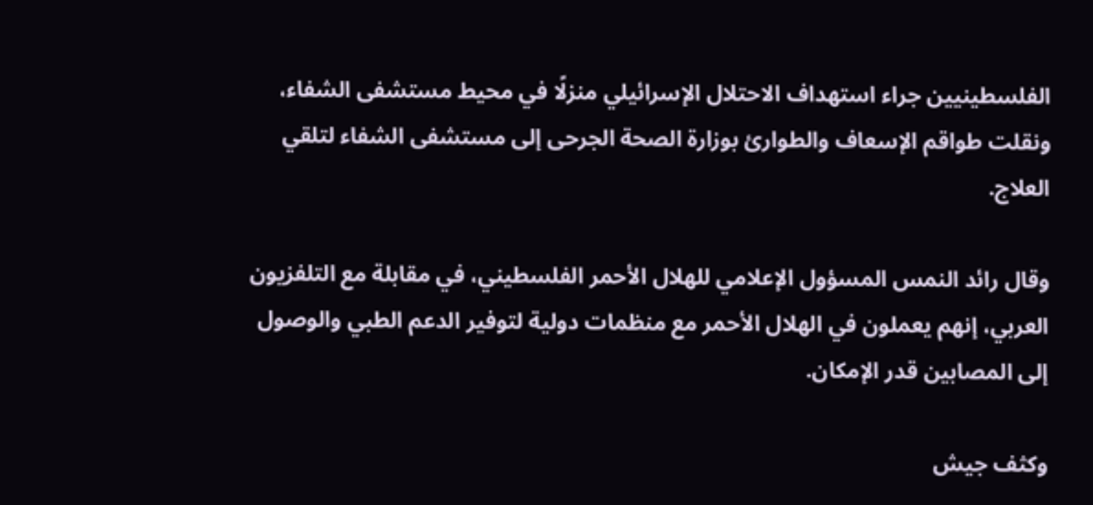الفلسطينيين جراء استهداف الاحتلال الإسرائيلي منزلًا في محيط مستشفى الشفاء، ونقلت طواقم الإسعاف والطوارئ بوزارة الصحة الجرحى إلى مستشفى الشفاء لتلقي العلاج.

وقال رائد النمس المسؤول الإعلامي للهلال الأحمر الفلسطيني، في مقابلة مع التلفزيون العربي، إنهم يعملون في الهلال الأحمر مع منظمات دولية لتوفير الدعم الطبي والوصول إلى المصابين قدر الإمكان.

وكثف جيش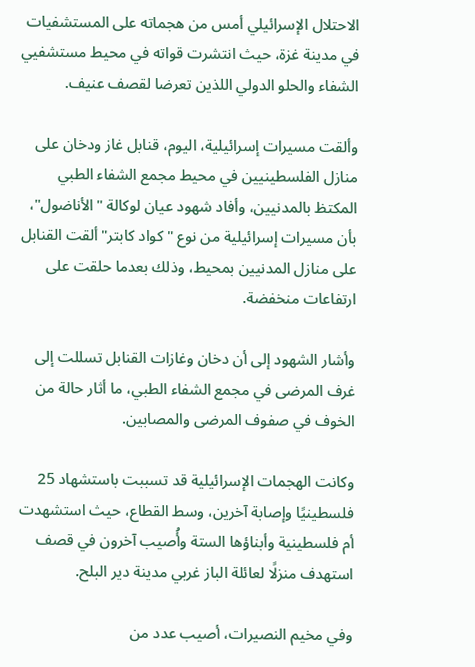الاحتلال الإسرائيلي أمس من هجماته على المستشفيات في مدينة غزة، حيث انتشرت قواته في محيط مستشفيي الشفاء والحلو الدولي اللذين تعرضا لقصف عنيف.

وألقت مسيرات إسرائيلية، اليوم، قنابل غاز ودخان على منازل الفلسطينيين في محيط مجمع الشفاء الطبي المكتظ بالمدنيين، وأفاد شهود عيان لوكالة "الأناضول"، بأن مسيرات إسرائيلية من نوع "كواد كابتر" ألقت القنابل على منازل المدنيين بمحيط، وذلك بعدما حلقت على ارتفاعات منخفضة.

وأشار الشهود إلى أن دخان وغازات القنابل تسللت إلى غرف المرضى في مجمع الشفاء الطبي، ما أثار حالة من الخوف في صفوف المرضى والمصابين.

وكانت الهجمات الإسرائيلية قد تسببت باستشهاد 25 فلسطينيًا وإصابة آخرين، وسط القطاع، حيث استشهدت أم فلسطينية وأبناؤها الستة وأُصيب آخرون في قصف استهدف منزلًا لعائلة الباز غربي مدينة دير البلح.

وفي مخيم النصيرات، أصيب عدد من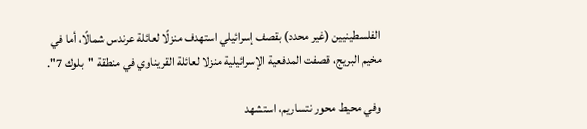الفلسطينيين (غير محدد) بقصف إسرائيلي استهدف منزلًا لعائلة عرندس شمالًا، أما في مخيم البريج، قصفت المدفعية الإسرائيلية منزلا لعائلة القريناوي في منطقة "بلوك 7".

وفي محيط محور نتساريم، استشهد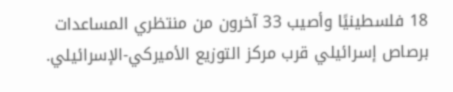18 فلسطينيًا وأصيب 33 آخرون من منتظري المساعدات برصاص إسرائيلي قرب مركز التوزيع الأميركي-الإسرائيلي.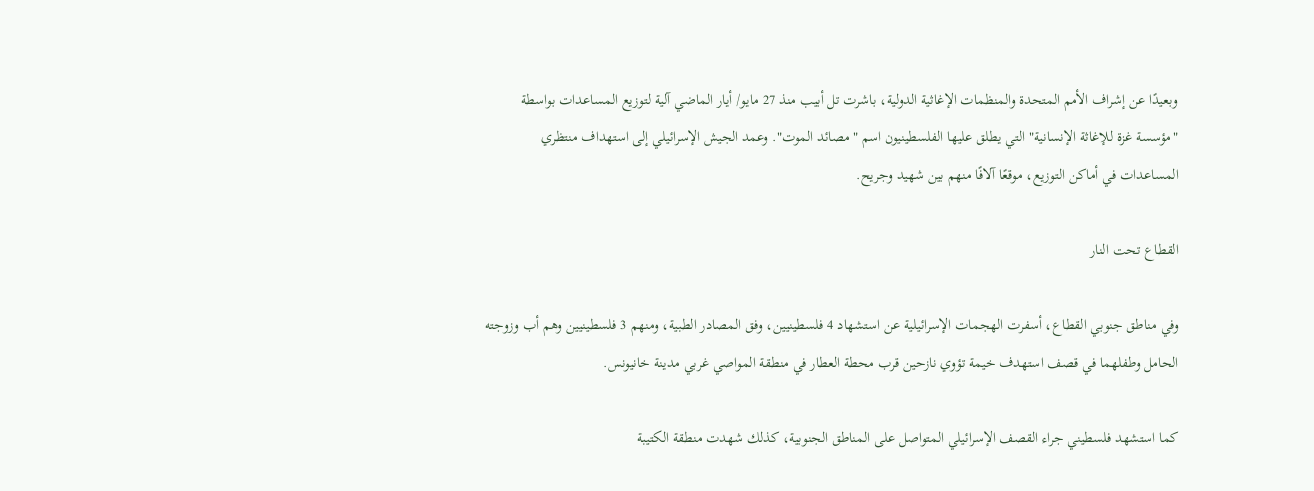وبعيدًا عن إشراف الأمم المتحدة والمنظمات الإغاثية الدولية، باشرت تل أبيب منذ 27 مايو/ أيار الماضي آلية لتوزيع المساعدات بواسطة "مؤسسة غزة للإغاثة الإنسانية" التي يطلق عليها الفلسطينيون اسم "مصائد الموت". وعمد الجيش الإسرائيلي إلى استهداف منتظري المساعدات في أماكن التوزيع، موقعًا آلافًا منهم بين شهيد وجريح.

القطاع تحت النار

وفي مناطق جنوبي القطاع، أسفرت الهجمات الإسرائيلية عن استشهاد 4 فلسطينيين، وفق المصادر الطبية، ومنهم 3 فلسطينيين وهم أب وزوجته الحامل وطفلهما في قصف استهدف خيمة تؤوي نازحين قرب محطة العطار في منطقة المواصي غربي مدينة خانيونس.

كما استشهد فلسطيني جراء القصف الإسرائيلي المتواصل على المناطق الجنوبية، كذلك شهدت منطقة الكتيبة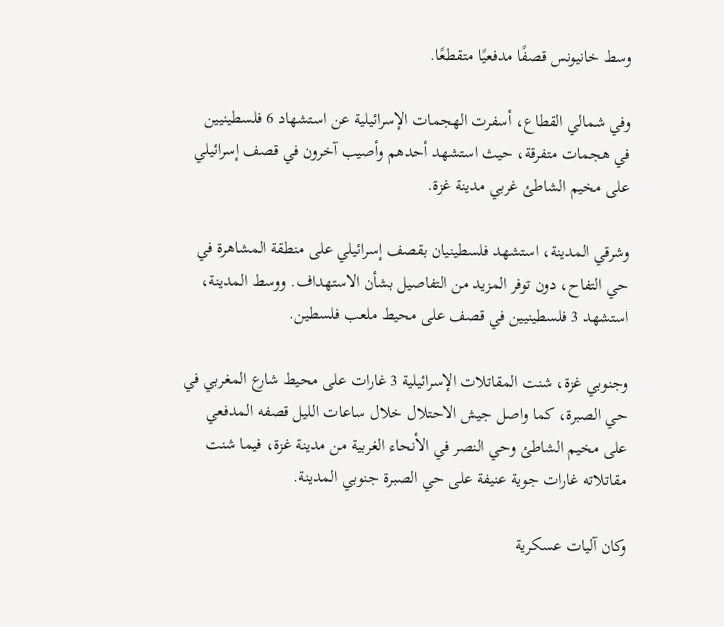وسط خانيونس قصفًا مدفعيًا متقطعًا.

وفي شمالي القطاع، أسفرت الهجمات الإسرائيلية عن استشهاد 6 فلسطينيين في هجمات متفرقة، حيث استشهد أحدهم وأصيب آخرون في قصف إسرائيلي على مخيم الشاطئ غربي مدينة غزة.

وشرقي المدينة، استشهد فلسطينيان بقصف إسرائيلي على منطقة المشاهرة في حي التفاح، دون توفر المزيد من التفاصيل بشأن الاستهداف. ووسط المدينة، استشهد 3 فلسطينيين في قصف على محيط ملعب فلسطين.

وجنوبي غزة، شنت المقاتلات الإسرائيلية 3 غارات على محيط شارع المغربي في حي الصبرة، كما واصل جيش الاحتلال خلال ساعات الليل قصفه المدفعي على مخيم الشاطئ وحي النصر في الأنحاء الغربية من مدينة غزة، فيما شنت مقاتلاته غارات جوية عنيفة على حي الصبرة جنوبي المدينة.

وكان آليات عسكرية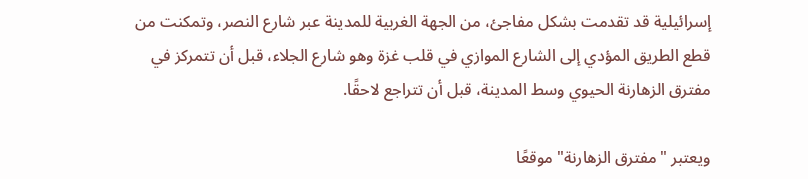إسرائيلية قد تقدمت بشكل مفاجئ، من الجهة الغربية للمدينة عبر شارع النصر، وتمكنت من قطع الطريق المؤدي إلى الشارع الموازي في قلب غزة وهو شارع الجلاء، قبل أن تتمركز في مفترق الزهارنة الحيوي وسط المدينة، قبل أن تتراجع لاحقًا.

ويعتبر "مفترق الزهارنة" موقعًا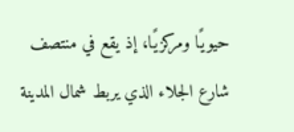حيويًا ومركزيًا، إذ يقع في منتصف شارع الجلاء الذي يربط شمال المدينة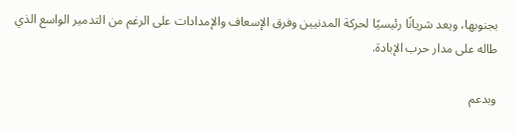بجنوبها، ويعد شريانًا رئيسيًا لحركة المدنيين وفرق الإسعاف والإمدادات على الرغم من التدمير الواسع الذي طاله على مدار حرب الإبادة.

وبدعم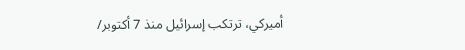أميركي، ترتكب إسرائيل منذ 7 أكتوبر/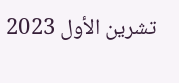تشرين الأول 2023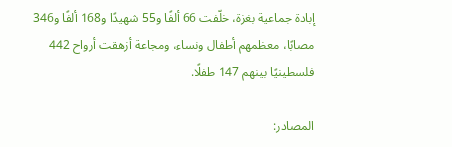إبادة جماعية بغزة، خلّفت 66 ألفًا و55 شهيدًا و168 ألفًا و346 مصابًا، معظمهم أطفال ونساء، ومجاعة أزهقت أرواح 442 فلسطينيًا بينهم 147 طفلًا.

المصادر: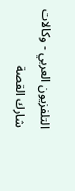التلفزيون العربي - وكالات
شارك القصة